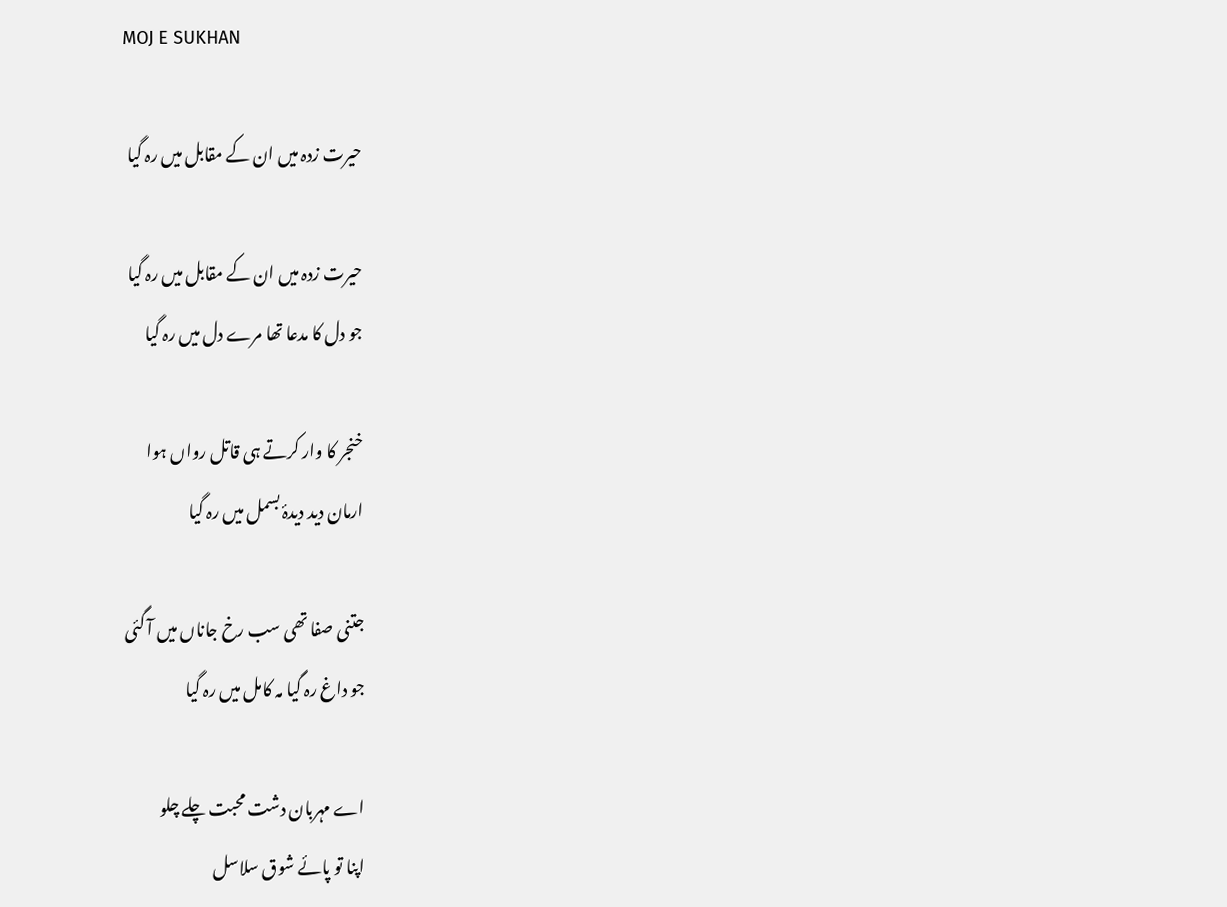MOJ E SUKHAN

حیرت زدہ میں ان کے مقابل میں رہ گیا

حیرت زدہ میں ان کے مقابل میں رہ گیا
جو دل کا مدعا تھا مرے دل میں رہ گیا

خنجر کا وار کرتے ہی قاتل رواں ہوا
ارمان دید دیدۂ بسمل میں رہ گیا

جتنی صفا تھی سب رخ جاناں میں آ گئی
جو داغ رہ گیا مہ کامل میں رہ گیا

اے مہربان دشت محبت چلے چلو
اپنا تو پائے شوق سلاسل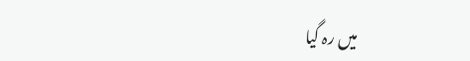میں رہ گیا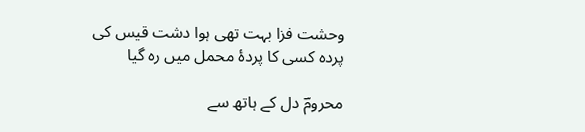وحشت فزا بہت تھی ہوا دشت قیس کی
پردہ کسی کا پردۂ محمل میں رہ گیا

محرومؔ دل کے ہاتھ سے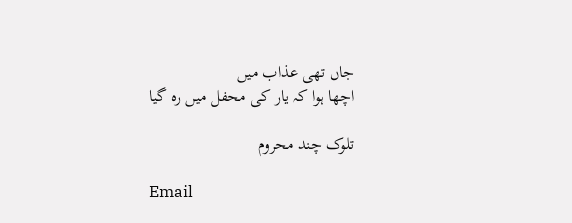جاں تھی عذاب میں
اچھا ہوا کہ یار کی محفل میں رہ گیا

تلوک چند محروم

Email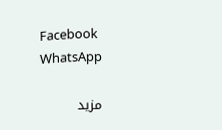Facebook
WhatsApp

مزید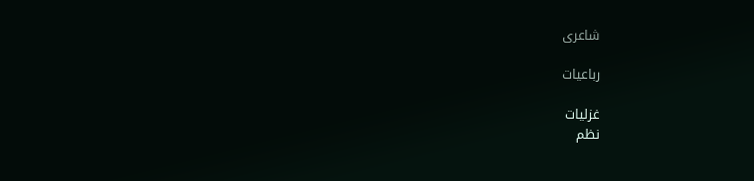شاعری

رباعیات

غزلیات
نظم